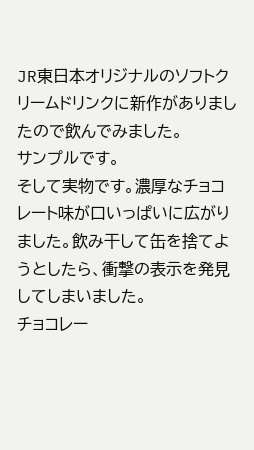JR東日本オリジナルのソフトクリームドリンクに新作がありましたので飲んでみました。
サンプルです。
そして実物です。濃厚なチョコレート味が口いっぱいに広がりました。飲み干して缶を捨てようとしたら、衝撃の表示を発見してしまいました。
チョコレー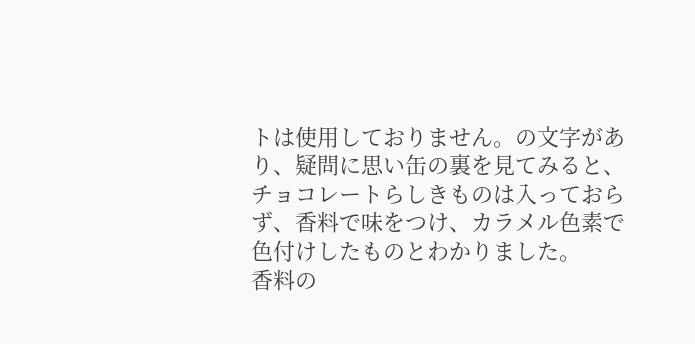トは使用しておりません。の文字があり、疑問に思い缶の裏を見てみると、
チョコレートらしきものは入っておらず、香料で味をつけ、カラメル色素で色付けしたものとわかりました。
香料の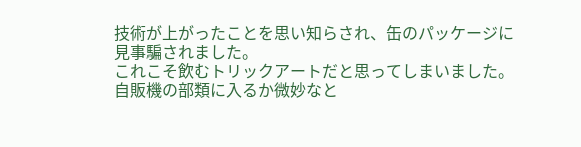技術が上がったことを思い知らされ、缶のパッケージに見事騙されました。
これこそ飲むトリックアートだと思ってしまいました。
自販機の部類に入るか微妙なと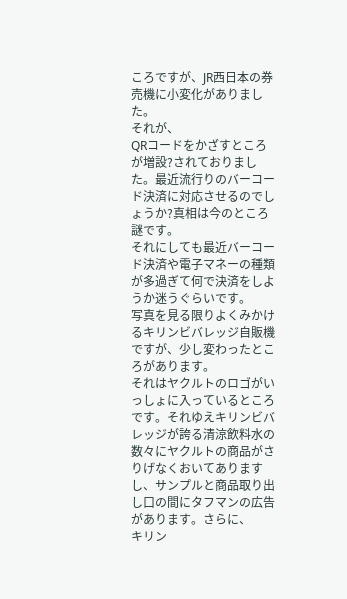ころですが、JR西日本の券売機に小変化がありました。
それが、
QRコードをかざすところが増設?されておりました。最近流行りのバーコード決済に対応させるのでしょうか?真相は今のところ謎です。
それにしても最近バーコード決済や電子マネーの種類が多過ぎて何で決済をしようか迷うぐらいです。
写真を見る限りよくみかけるキリンビバレッジ自販機ですが、少し変わったところがあります。
それはヤクルトのロゴがいっしょに入っているところです。それゆえキリンビバレッジが誇る清涼飲料水の数々にヤクルトの商品がさりげなくおいてありますし、サンプルと商品取り出し口の間にタフマンの広告があります。さらに、
キリン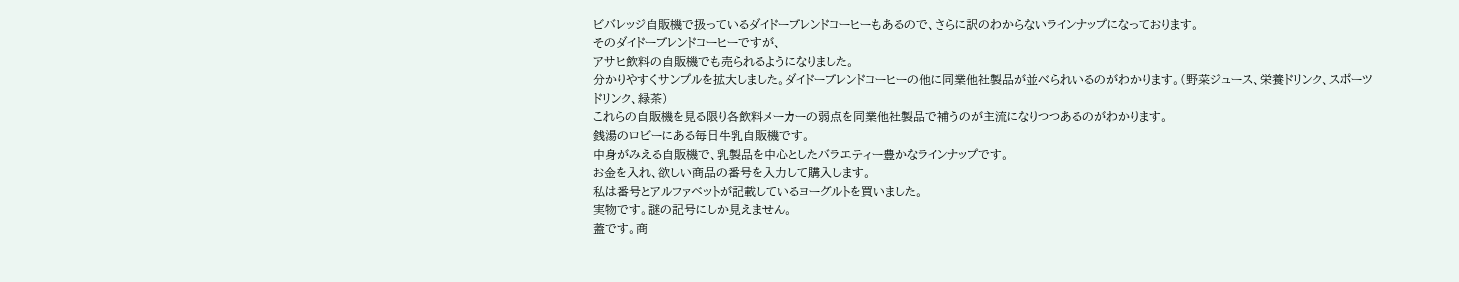ビバレッジ自販機で扱っているダイドーブレンドコーヒーもあるので、さらに訳のわからないラインナップになっております。
そのダイドーブレンドコーヒーですが、
アサヒ飲料の自販機でも売られるようになりました。
分かりやすくサンプルを拡大しました。ダイドーブレンドコーヒーの他に同業他社製品が並べられいるのがわかります。(野菜ジュース、栄養ドリンク、スポーツドリンク、緑茶)
これらの自販機を見る限り各飲料メーカーの弱点を同業他社製品で補うのが主流になりつつあるのがわかります。
銭湯のロビーにある毎日牛乳自販機です。
中身がみえる自販機で、乳製品を中心としたバラエティー豊かなラインナップです。
お金を入れ、欲しい商品の番号を入力して購入します。
私は番号とアルファベットが記載しているヨーグルトを買いました。
実物です。謎の記号にしか見えません。
蓋です。商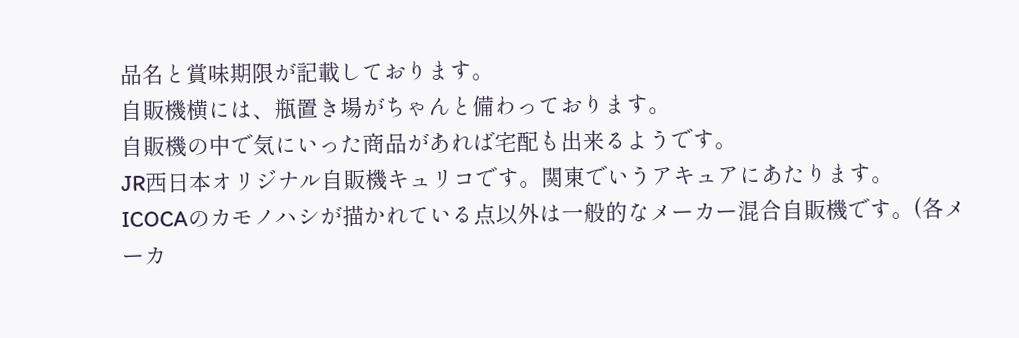品名と賞味期限が記載しております。
自販機横には、瓶置き場がちゃんと備わっております。
自販機の中で気にいった商品があれば宅配も出来るようです。
JR西日本オリジナル自販機キュリコです。関東でいうアキュアにあたります。
ICOCAのカモノハシが描かれている点以外は一般的なメーカー混合自販機です。(各メーカ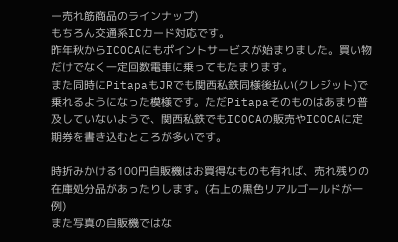ー売れ筋商品のラインナップ)
もちろん交通系ICカード対応です。
昨年秋からICOCAにもポイントサービスが始まりました。買い物だけでなく一定回数電車に乗ってもたまります。
また同時にPitapaもJRでも関西私鉄同様後払い(クレジット)で乗れるようになった模様です。ただPitapaそのものはあまり普及していないようで、関西私鉄でもICOCAの販売やICOCAに定期券を書き込むところが多いです。

時折みかける100円自販機はお買得なものも有れば、売れ残りの在庫処分品があったりします。(右上の黒色リアルゴールドが一例)
また写真の自販機ではな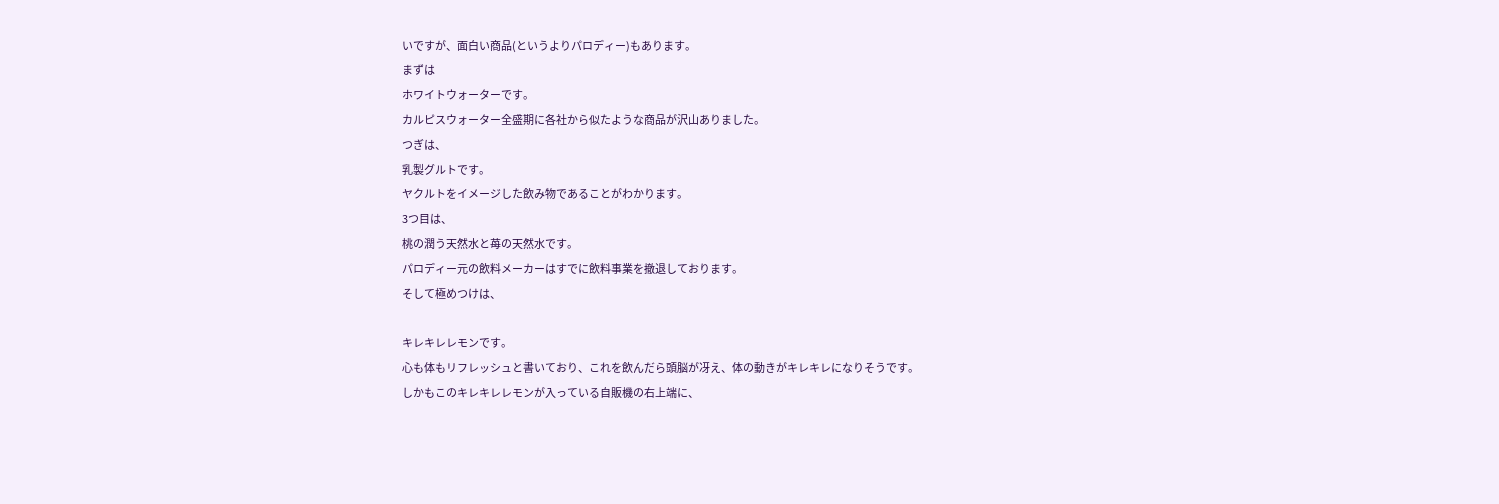いですが、面白い商品(というよりパロディー)もあります。
まずは
ホワイトウォーターです。
カルピスウォーター全盛期に各社から似たような商品が沢山ありました。
つぎは、
乳製グルトです。
ヤクルトをイメージした飲み物であることがわかります。
3つ目は、
桃の潤う天然水と苺の天然水です。
パロディー元の飲料メーカーはすでに飲料事業を撤退しております。
そして極めつけは、

キレキレレモンです。
心も体もリフレッシュと書いており、これを飲んだら頭脳が冴え、体の動きがキレキレになりそうです。
しかもこのキレキレレモンが入っている自販機の右上端に、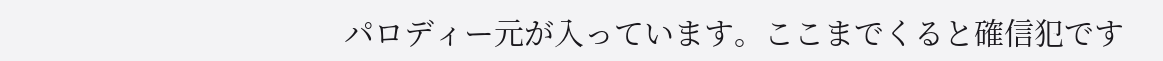パロディー元が入っています。ここまでくると確信犯です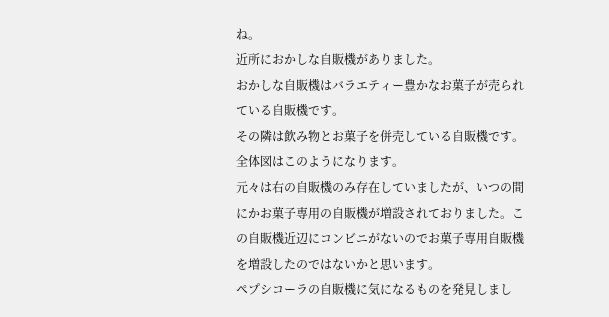ね。
近所におかしな自販機がありました。
おかしな自販機はバラエティー豊かなお菓子が売られている自販機です。
その隣は飲み物とお菓子を併売している自販機です。
全体図はこのようになります。
元々は右の自販機のみ存在していましたが、いつの間にかお菓子専用の自販機が増設されておりました。この自販機近辺にコンビニがないのでお菓子専用自販機を増設したのではないかと思います。
ペプシコーラの自販機に気になるものを発見しまし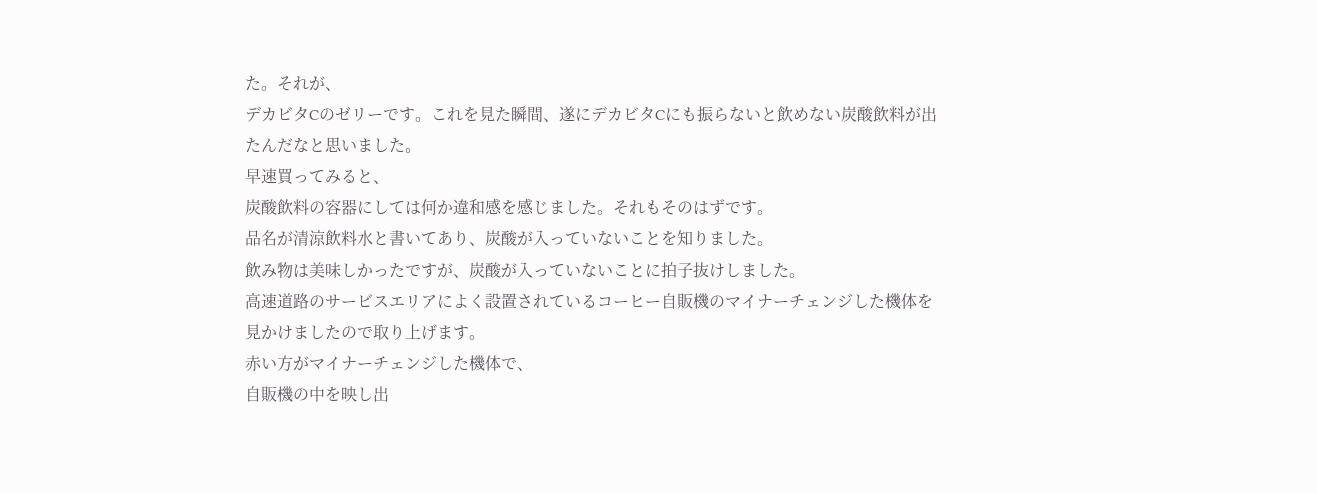た。それが、
デカビタCのゼリーです。これを見た瞬間、遂にデカビタCにも振らないと飲めない炭酸飲料が出たんだなと思いました。
早速買ってみると、
炭酸飲料の容器にしては何か違和感を感じました。それもそのはずです。
品名が清涼飲料水と書いてあり、炭酸が入っていないことを知りました。
飲み物は美味しかったですが、炭酸が入っていないことに拍子抜けしました。
高速道路のサービスエリアによく設置されているコーヒー自販機のマイナーチェンジした機体を見かけましたので取り上げます。
赤い方がマイナーチェンジした機体で、
自販機の中を映し出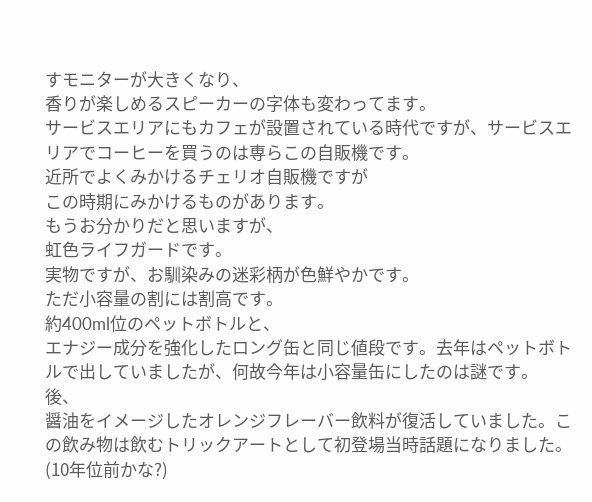すモニターが大きくなり、
香りが楽しめるスピーカーの字体も変わってます。
サービスエリアにもカフェが設置されている時代ですが、サービスエリアでコーヒーを買うのは専らこの自販機です。
近所でよくみかけるチェリオ自販機ですが
この時期にみかけるものがあります。
もうお分かりだと思いますが、
虹色ライフガードです。
実物ですが、お馴染みの迷彩柄が色鮮やかです。
ただ小容量の割には割高です。
約400ml位のペットボトルと、
エナジー成分を強化したロング缶と同じ値段です。去年はペットボトルで出していましたが、何故今年は小容量缶にしたのは謎です。
後、
醤油をイメージしたオレンジフレーバー飲料が復活していました。この飲み物は飲むトリックアートとして初登場当時話題になりました。(10年位前かな?)